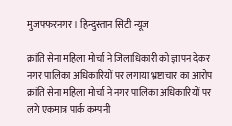मुजफ्फरनगर। हिन्दुस्तान सिटी न्यूज

क्रांति सेना महिला मोर्चा ने जिलाधिकारी को ज्ञापन देकर नगर पालिका अधिकारियों पर लगाया भ्रष्टाचार का आरोप
क्रांति सेना महिला मोर्चा ने नगर पालिका अधिकारियों पर लगे एकमात्र पार्क कम्पनी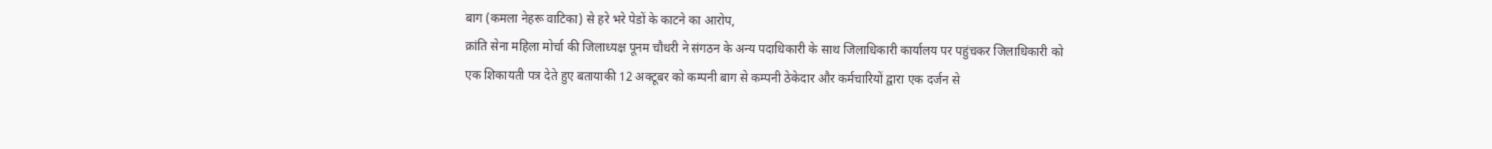बाग (कमला नेहरू वाटिका) से हरे भरे पेडों के काटने का आरोप,
क्रांति सेना महिला मोर्चा की जिलाध्यक्ष पूनम चौधरी ने संगठन के अन्य पदाधिकारी के साथ जिलाधिकारी कार्यालय पर पहुंचकर जिलाधिकारी को एक शिकायती पत्र देते हुए बतायाकी 12 अक्टूबर को कम्पनी बाग से कम्पनी ठेकेदार और कर्मचारियों द्वारा एक दर्जन से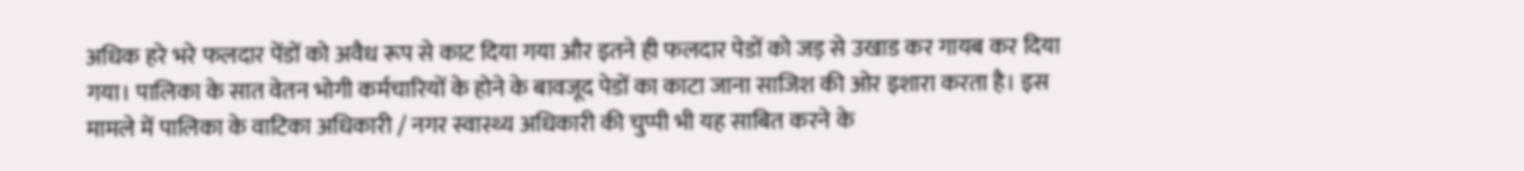अधिक हरे भरे फलदार पेंडों को अवैध रूप से काट दिया गया और इतने ही फलदार पेडों को जड़ से उखाड कर गायब कर दिया गया। पालिका के सात वेतन भोगी कर्मचारियों के होने के बावजूद पेडों का काटा जाना साजिश की ओर इशारा करता है। इस मामले में पालिका के वाटिका अधिकारी / नगर स्वास्थ्य अधिकारी की चुप्पी भी यह साबित करने के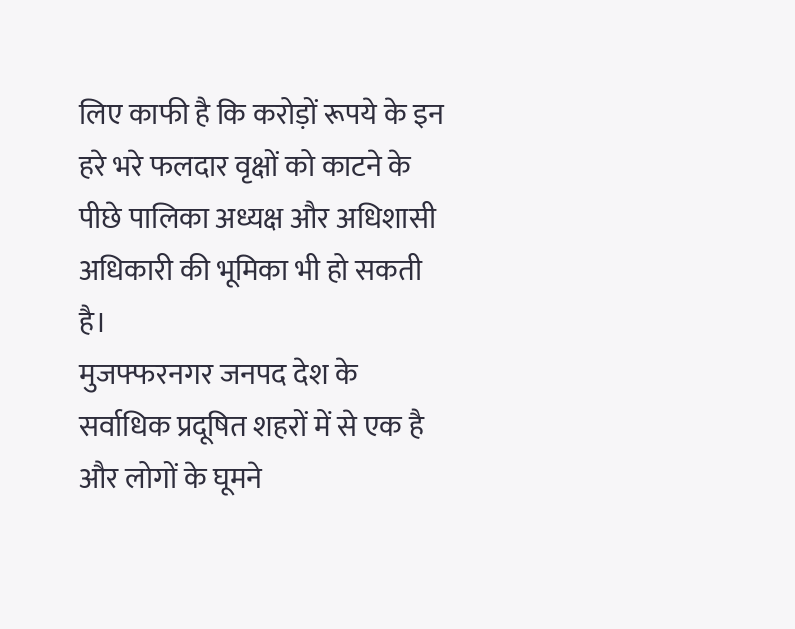लिए काफी है कि करोड़ों रूपये के इन हरे भरे फलदार वृक्षों को काटने के पीछे पालिका अध्यक्ष और अधिशासी अधिकारी की भूमिका भी हो सकती है।
मुजफ्फरनगर जनपद देश के सर्वाधिक प्रदूषित शहरों में से एक है और लोगों के घूमने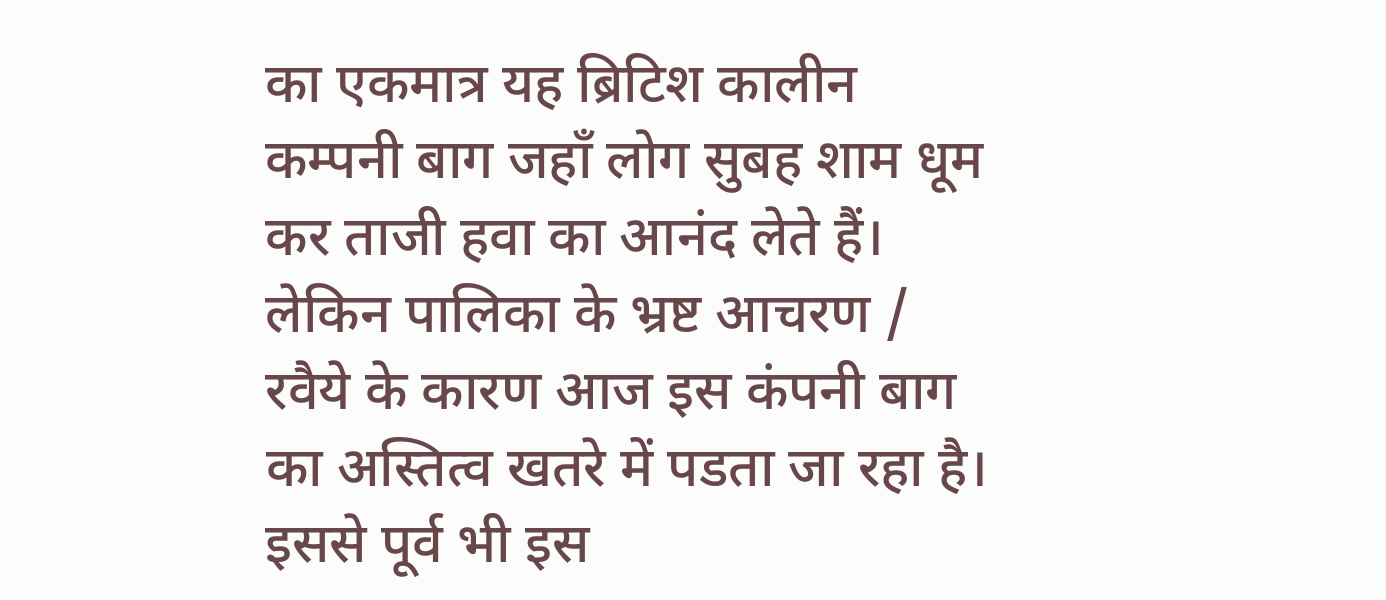का एकमात्र यह ब्रिटिश कालीन कम्पनी बाग जहाँ लोग सुबह शाम धूम कर ताजी हवा का आनंद लेते हैं। लेकिन पालिका के भ्रष्ट आचरण / रवैये के कारण आज इस कंपनी बाग का अस्तित्व खतरे में पडता जा रहा है। इससे पूर्व भी इस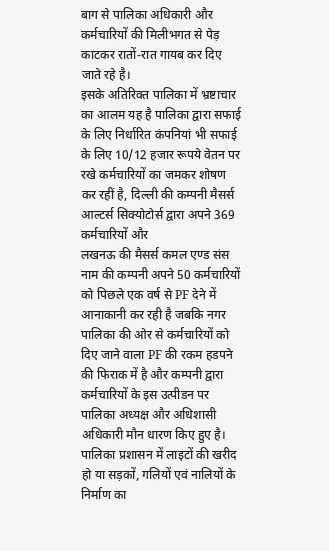बाग से पालिका अधिकारी और कर्मचारियों की मिलीभगत से पेड़ काटकर रातों-रात गायब कर दिए जाते रहे है।
इसके अतिरिक्त पालिका में भ्रष्टाचार का आलम यह है पालिका द्वारा सफाई के लिए निर्धारित कंपनियां भी सफाई के लिए 10/12 हजार रूपये वेतन पर रखे कर्मचारियों का जमकर शोषण कर रहीं है, दिल्ली की कम्पनी मैसर्स आल्टर्स सिक्योटोर्स द्वारा अपने 369 कर्मचारियों और
लखनऊ की मैसर्स कमल एण्ड संस नाम की कम्पनी अपने 50 कर्मचारियों को पिछले एक वर्ष से PF देने में आनाकानी कर रही है जबकि नगर पालिका की ओर से कर्मचारियों को दिए जाने वाला PF की रकम हडपने की फिराक में है और कम्पनी द्वारा कर्मचारियों के इस उत्पीडन पर पालिका अध्यक्ष और अधिशासी अधिकारी मौन धारण किए हुए है। पालिका प्रशासन में लाइटों की खरीद हो या सड़कों, गलियों एवं नालियों के निर्माण का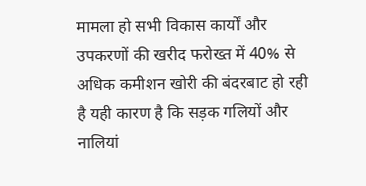मामला हो सभी विकास कार्यों और उपकरणों की खरीद फरोख्त में 40% से अधिक कमीशन खोरी की बंदरबाट हो रही है यही कारण है कि सड़क गलियों और नालियां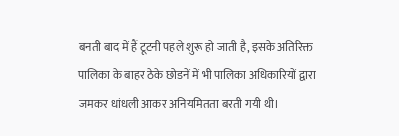बनती बाद में हैं टूटनी पहले शुरू हो जाती है, इसके अतिरिक्त पालिका के बाहर ठेके छोडनें में भी पालिका अधिकारियों द्वारा जमकर धांधली आकर अनियमितता बरती गयी थी।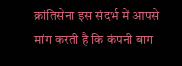क्रांतिसेना इस संदर्भ में आपसे मांग करती है कि कंपनी बाग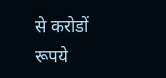से करोडों रूपये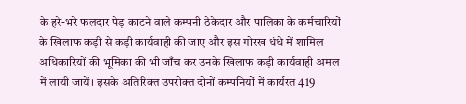के हरे-भरे फलदार पेड़ काटने वाले कम्पनी ठेकेदार और पालिका के कर्मचारियों के खिलाफ कड़ी से कड़ी कार्यवाही की जाए और इस गोरख धंधे में शामिल अधिकारियों की भूमिका की भी जाँच कर उनके खिलाफ कड़ी कार्यवाही अमल में लायी जायें। इसके अतिरिक्त उपरोक्त दोनों कम्पनियों में कार्यरत 419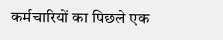कर्मचारियों का पिछले एक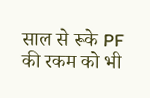साल से रूके PF की रकम को भी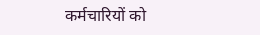कर्मचारियों को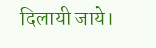दिलायी जाये।